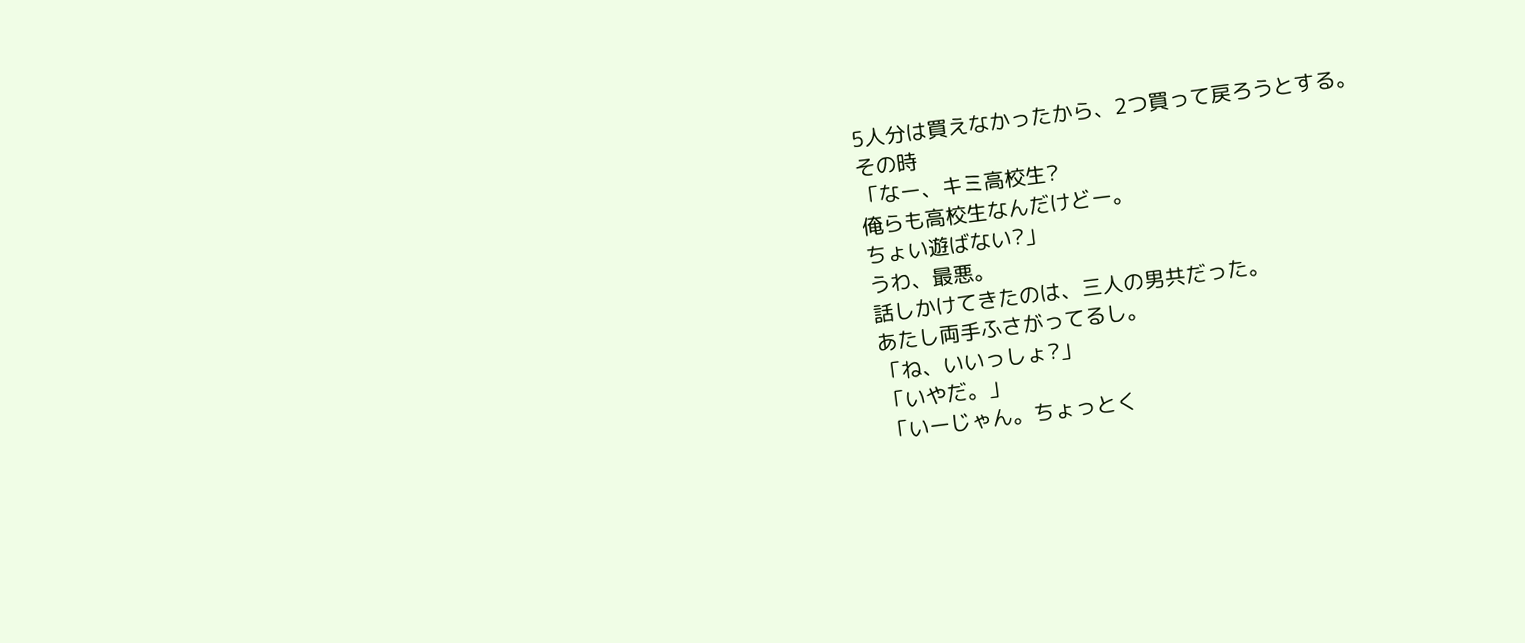5人分は買えなかったから、2つ買って戻ろうとする。
その時
「なー、キミ高校生?
俺らも高校生なんだけどー。
ちょい遊ばない?」
うわ、最悪。
話しかけてきたのは、三人の男共だった。
あたし両手ふさがってるし。
「ね、いいっしょ?」
「いやだ。」
「いーじゃん。ちょっとく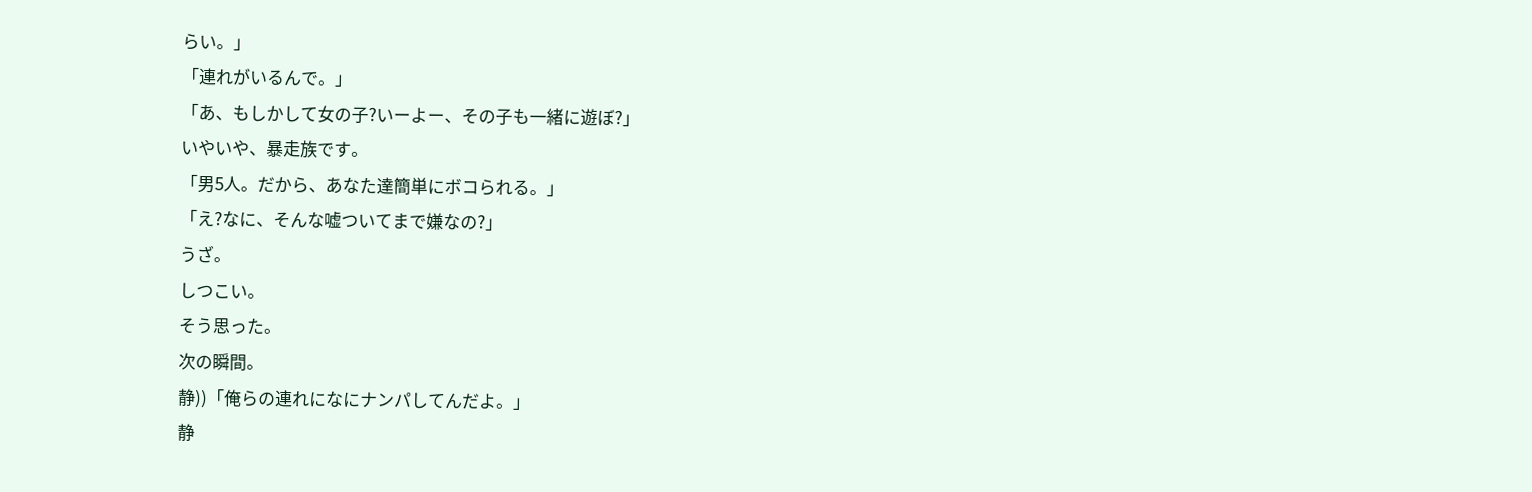らい。」
「連れがいるんで。」
「あ、もしかして女の子?いーよー、その子も一緒に遊ぼ?」
いやいや、暴走族です。
「男5人。だから、あなた達簡単にボコられる。」
「え?なに、そんな嘘ついてまで嫌なの?」
うざ。
しつこい。
そう思った。
次の瞬間。
静))「俺らの連れになにナンパしてんだよ。」
静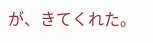が、きてくれた。